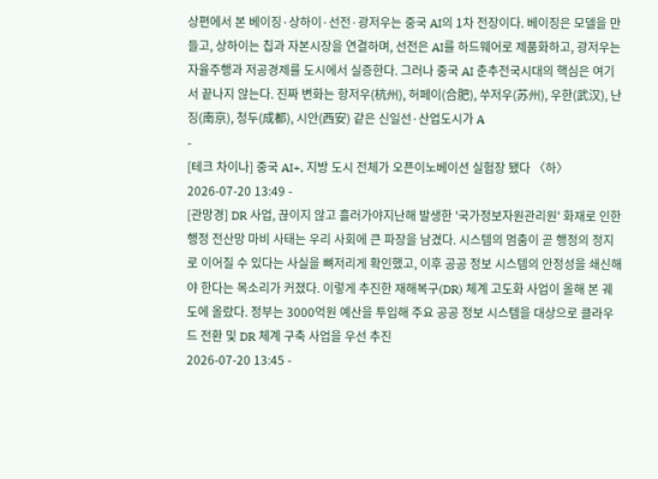상편에서 본 베이징·상하이·선전·광저우는 중국 AI의 1차 전장이다. 베이징은 모델을 만들고, 상하이는 칩과 자본시장을 연결하며, 선전은 AI를 하드웨어로 제품화하고, 광저우는 자율주행과 저공경제를 도시에서 실증한다. 그러나 중국 AI 춘추전국시대의 핵심은 여기서 끝나지 않는다. 진짜 변화는 항저우(杭州), 허페이(合肥), 쑤저우(苏州), 우한(武汉), 난징(南京), 청두(成都), 시안(西安) 같은 신일선·산업도시가 A
-
[테크 차이나] 중국 AI+, 지방 도시 전체가 오픈이노베이션 실험장 됐다 〈하〉2026-07-20 13:49 -
[관망경] DR 사업, 끊이지 않고 흘러가야지난해 발생한 '국가정보자원관리원' 화재로 인한 행정 전산망 마비 사태는 우리 사회에 큰 파장을 남겼다. 시스템의 멈춤이 곧 행정의 정지로 이어질 수 있다는 사실을 뼈저리게 확인했고, 이후 공공 정보 시스템의 안정성을 쇄신해야 한다는 목소리가 커졌다. 이렇게 추진한 재해복구(DR) 체계 고도화 사업이 올해 본 궤도에 올랐다. 정부는 3000억원 예산을 투입해 주요 공공 정보 시스템을 대상으로 클라우드 전환 및 DR 체계 구축 사업을 우선 추진
2026-07-20 13:45 -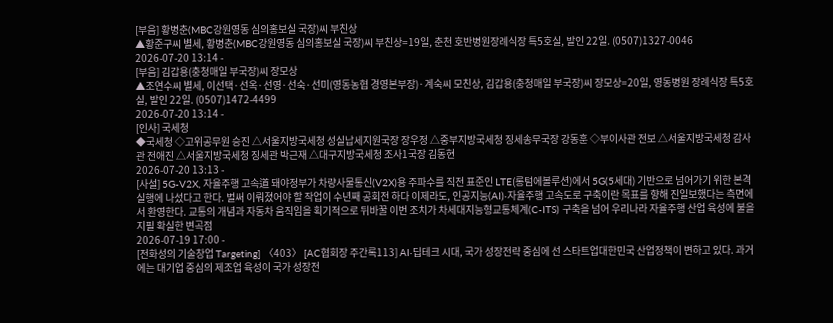[부음] 황병춘(MBC강원영동 심의홍보실 국장)씨 부친상
▲황준구씨 별세, 황병춘(MBC강원영동 심의홍보실 국장)씨 부친상=19일, 춘천 호반병원장례식장 특5호실, 발인 22일. (0507)1327-0046
2026-07-20 13:14 -
[부음] 김갑용(충청매일 부국장)씨 장모상
▲조연수씨 별세, 이선택·선옥·선영·선숙·선미(영동농협 경영본부장)·계숙씨 모친상, 김갑용(충청매일 부국장)씨 장모상=20일, 영동병원 장례식장 특5호실, 발인 22일. (0507)1472-4499
2026-07-20 13:14 -
[인사] 국세청
◆국세청 ◇고위공무원 승진 △서울지방국세청 성실납세지원국장 장우정 △중부지방국세청 징세송무국장 강동훈 ◇부이사관 전보 △서울지방국세청 감사관 전애진 △서울지방국세청 징세관 박근재 △대구지방국세청 조사1국장 김동현
2026-07-20 13:13 -
[사설] 5G-V2X, 자율주행 고속道 돼야정부가 차량사물통신(V2X)용 주파수를 직전 표준인 LTE(롱텀에볼루션)에서 5G(5세대) 기반으로 넘어가기 위한 본격 실행에 나섰다고 한다. 벌써 이뤄졌어야 할 작업이 수년째 공회전 하다 이제라도, 인공지능(AI)·자율주행 고속도로 구축이란 목표를 향해 진일보했다는 측면에서 환영한다. 교통의 개념과 자동차 움직임을 획기적으로 뒤바꿀 이번 조치가 차세대지능형교통체계(C-ITS) 구축을 넘어 우리나라 자율주행 산업 육성에 불을 지필 확실한 변곡점
2026-07-19 17:00 -
[전화성의 기술창업 Targeting] 〈403〉 [AC협회장 주간록113] AI·딥테크 시대, 국가 성장전략 중심에 선 스타트업대한민국 산업정책이 변하고 있다. 과거에는 대기업 중심의 제조업 육성이 국가 성장전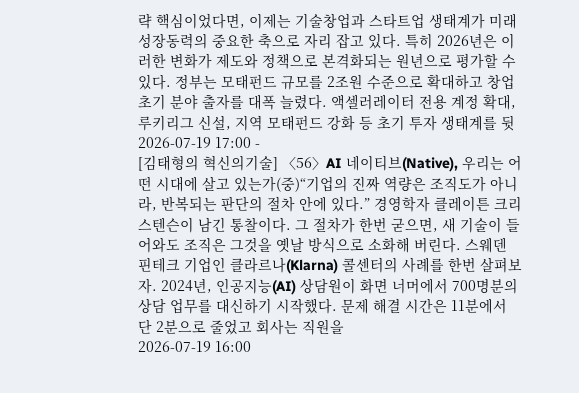략 핵심이었다면, 이제는 기술창업과 스타트업 생태계가 미래 성장동력의 중요한 축으로 자리 잡고 있다. 특히 2026년은 이러한 변화가 제도와 정책으로 본격화되는 원년으로 평가할 수 있다. 정부는 모태펀드 규모를 2조원 수준으로 확대하고 창업 초기 분야 출자를 대폭 늘렸다. 액셀러레이터 전용 계정 확대, 루키리그 신설, 지역 모태펀드 강화 등 초기 투자 생태계를 뒷
2026-07-19 17:00 -
[김태형의 혁신의기술] 〈56〉AI 네이티브(Native), 우리는 어떤 시대에 살고 있는가(중)“기업의 진짜 역량은 조직도가 아니라, 반복되는 판단의 절차 안에 있다.” 경영학자 클레이튼 크리스텐슨이 남긴 통찰이다. 그 절차가 한번 굳으면, 새 기술이 들어와도 조직은 그것을 옛날 방식으로 소화해 버린다. 스웨덴 핀테크 기업인 클라르나(Klarna) 콜센터의 사례를 한번 살펴보자. 2024년, 인공지능(AI) 상담원이 화면 너머에서 700명분의 상담 업무를 대신하기 시작했다. 문제 해결 시간은 11분에서 단 2분으로 줄었고 회사는 직원을
2026-07-19 16:00